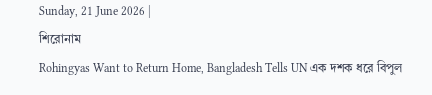Sunday, 21 June 2026 |
শিরোনাম
Rohingyas Want to Return Home, Bangladesh Tells UN এক দশক ধরে বিপুল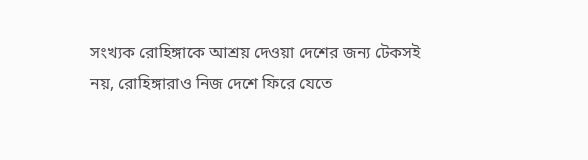সংখ্যক রোহিঙ্গাকে আশ্রয় দেওয়া দেশের জন্য টেকসই নয়, রোহিঙ্গারাও নিজ দেশে ফিরে যেতে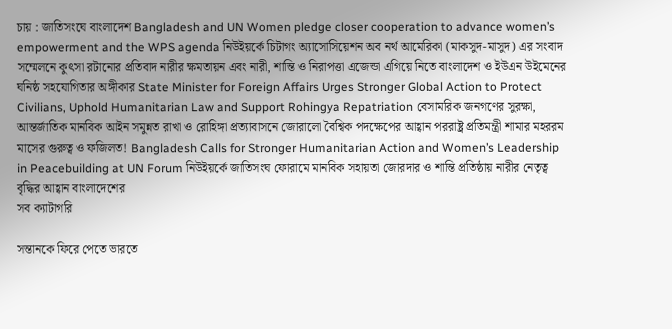চায় : জাতিসংঘে বাংলাদেশ Bangladesh and UN Women pledge closer cooperation to advance women’s empowerment and the WPS agenda নিউইয়র্কে চিটাগং অ্যাসোসিয়েশন অব নর্থ আমেরিকা (মাকসুদ-মাসুদ) এর সংবাদ সম্মেলনে কুৎসা রটানোর প্রতিবাদ নারীর ক্ষমতায়ন এবং নারী, শান্তি ও নিরাপত্তা এজেন্ডা এগিয়ে নিতে বাংলাদেশ ও ইউএন উইমেনের ঘনিষ্ঠ সহযোগিতার অঙ্গীকার State Minister for Foreign Affairs Urges Stronger Global Action to Protect Civilians, Uphold Humanitarian Law and Support Rohingya Repatriation বেসামরিক জনগণের সুরক্ষা, আন্তর্জাতিক মানবিক আইন সমুন্নত রাখা ও রোহিঙ্গা প্রত্যাবাসনে জোরালো বৈশ্বিক পদক্ষেপের আহ্বান পররাষ্ট্র প্রতিমন্ত্রী শামার মহররম মাসের গুরুত্ব ও ফজিলত! Bangladesh Calls for Stronger Humanitarian Action and Women’s Leadership in Peacebuilding at UN Forum নিউইয়র্কে জাতিসংঘ ফোরামে মানবিক সহায়তা জোরদার ও শান্তি প্রতিষ্ঠায় নারীর নেতৃত্ব বৃদ্ধির আহ্বান বাংলাদেশের
সব ক্যাটাগরি

সন্তানকে ফিরে পেতে ভারতে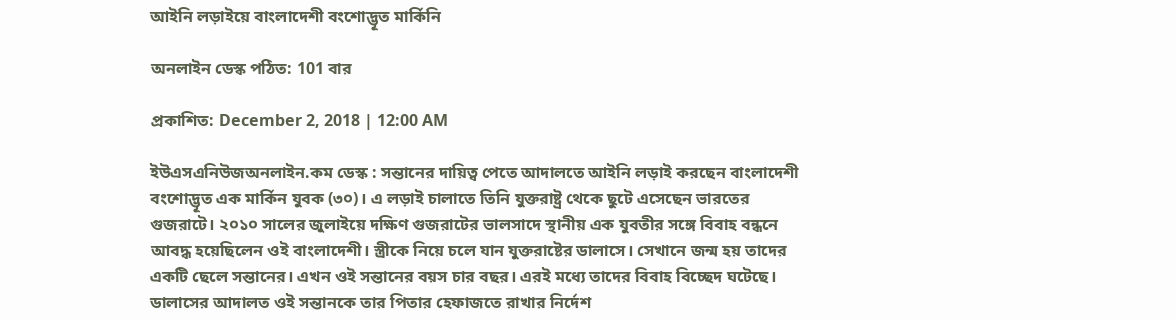আইনি লড়াইয়ে বাংলাদেশী বংশোদ্ভূত মার্কিনি

অনলাইন ডেস্ক পঠিত: 101 বার

প্রকাশিত: December 2, 2018 | 12:00 AM

ইউএসএনিউজঅনলাইন.কম ডেস্ক : সন্তানের দায়িত্ব পেতে আদালতে আইনি লড়াই করছেন বাংলাদেশী বংশোদ্ভূত এক মার্কিন যুবক (৩০)। এ লড়াই চালাতে তিনি যুক্তরাষ্ট্র থেকে ছুটে এসেছেন ভারতের গুজরাটে। ২০১০ সালের জুলাইয়ে দক্ষিণ গুজরাটের ভালসাদে স্থানীয় এক যুবতীর সঙ্গে বিবাহ বন্ধনে আবদ্ধ হয়েছিলেন ওই বাংলাদেশী। স্ত্রীকে নিয়ে চলে যান যুক্তরাষ্টের ডালাসে। সেখানে জন্ম হয় তাদের একটি ছেলে সন্তানের। এখন ওই সন্তানের বয়স চার বছর। এরই মধ্যে তাদের বিবাহ বিচ্ছেদ ঘটেছে। ডালাসের আদালত ওই সন্তানকে তার পিতার হেফাজতে রাখার নির্দেশ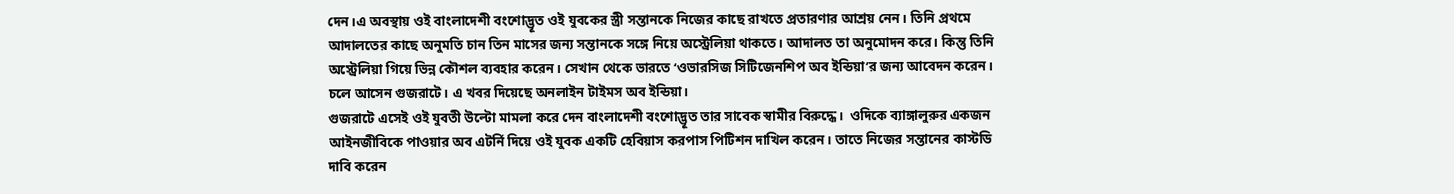দেন।এ অবস্থায় ওই বাংলাদেশী বংশোদ্ভূত ওই যুবকের স্ত্রী সন্তানকে নিজের কাছে রাখতে প্রতারণার আশ্রয় নেন। তিনি প্রথমে আদালতের কাছে অনুমতি চান তিন মাসের জন্য সন্তানকে সঙ্গে নিয়ে অস্ট্রেলিয়া থাকতে। আদালত তা অনুমোদন করে। কিন্তু তিনি অস্ট্রেলিয়া গিয়ে ভিন্ন কৌশল ব্যবহার করেন। সেখান থেকে ভারতে ‘ওভারসিজ সিটিজেনশিপ অব ইন্ডিয়া’র জন্য আবেদন করেন। চলে আসেন গুজরাটে। এ খবর দিয়েছে অনলাইন টাইমস অব ইন্ডিয়া।
গুজরাটে এসেই ওই যুবতী উল্টো মামলা করে দেন বাংলাদেশী বংশোদ্ভূত তার সাবেক স্বামীর বিরুদ্ধে।  ওদিকে ব্যাঙ্গালুরুর একজন আইনজীবিকে পাওয়ার অব এটর্নি দিয়ে ওই যুবক একটি হেবিয়াস করপাস পিটিশন দাখিল করেন। তাতে নিজের সন্তানের কাস্টডি দাবি করেন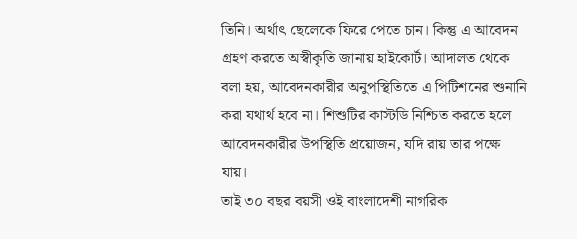তিনি। অর্থাৎ ছেলেকে ফিরে পেতে চান। কিন্তু এ আবেদন গ্রহণ করতে অস্বীকৃতি জানায় হাইকোর্ট। আদালত থেকে বলা হয়, আবেদনকারীর অনুপস্থিতিতে এ পিটিশনের শুনানি করা যথার্থ হবে না। শিশুটির কাস্টডি নিশ্চিত করতে হলে আবেদনকারীর উপস্থিতি প্রয়োজন, যদি রায় তার পক্ষে যায়।
তাই ৩০ বছর বয়সী ওই বাংলাদেশী নাগরিক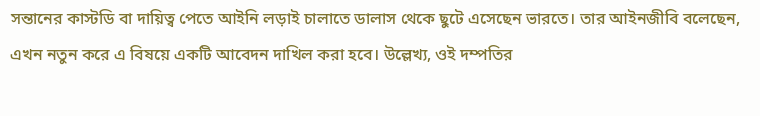সন্তানের কাস্টডি বা দায়িত্ব পেতে আইনি লড়াই চালাতে ডালাস থেকে ছুটে এসেছেন ভারতে। তার আইনজীবি বলেছেন, এখন নতুন করে এ বিষয়ে একটি আবেদন দাখিল করা হবে। উল্লেখ্য, ওই দম্পতির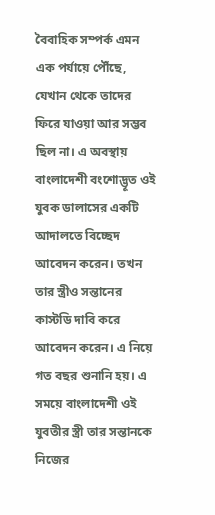বৈবাহিক সম্পর্ক এমন এক পর্যায়ে পৌঁছে, যেখান থেকে তাদের ফিরে যাওয়া আর সম্ভব ছিল না। এ অবস্থায় বাংলাদেশী বংশোদ্ভূত ওই যুবক ডালাসের একটি আদালতে বিচ্ছেদ আবেদন করেন। তখন তার স্ত্রীও সন্তানের কাস্টডি দাবি করে আবেদন করেন। এ নিয়ে গত বছর শুনানি হয়। এ সময়ে বাংলাদেশী ওই যুবতীর স্ত্রী তার সন্তানকে নিজের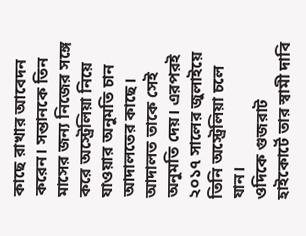কাছে রাখার আবেদন করেন। সন্তানকে তিন মাসের জন্য নিজের সঙ্গে করে অস্ট্রেলিয়া নিয়ে যাওয়ার অনুমতি চান আদালতের কাছে। আদালত তাকে সেই অনুমতি দেয়। এরপরই ২০১৭ সালের জুলাইয়ে তিনি অস্ট্রেলিয়া চলে যান।
ওদিকে গুজরাট হাইকোর্টে তার স্বামী দাবি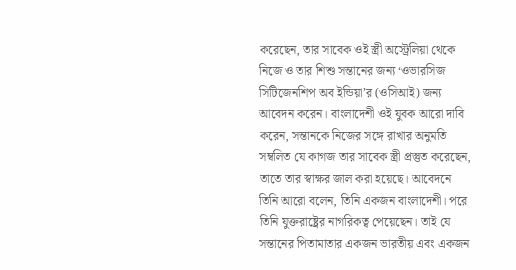করেছেন, তার সাবেক ওই স্ত্রী অস্ট্রেলিয়া থেকে নিজে ও তার শিশু সন্তানের জন্য ‘ওভারসিজ সিটিজেনশিপ অব ইন্ডিয়া’র (ওসিআই) জন্য আবেদন করেন। বাংলাদেশী ওই যুবক আরো দাবি করেন, সন্তানকে নিজের সঙ্গে রাখার অনুমতি সম্বলিত যে কাগজ তার সাবেক স্ত্রী প্রস্তুত করেছেন, তাতে তার স্বাক্ষর জাল করা হয়েছে। আবেদনে তিনি আরো বলেন, তিনি একজন বাংলাদেশী। পরে তিনি যুক্তরাষ্ট্রের নাগরিকত্ব পেয়েছেন। তাই যে সন্তানের পিতামাতার একজন ভারতীয় এবং একজন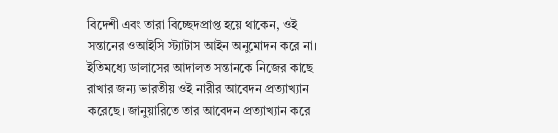বিদেশী এবং তারা বিচ্ছেদপ্রাপ্ত হয়ে থাকেন, ওই সন্তানের ওআইসি স্ট্যাটাস আইন অনুমোদন করে না। ইতিমধ্যে ডালাসের আদালত সন্তানকে নিজের কাছে রাখার জন্য ভারতীয় ওই নারীর আবেদন প্রত্যাখ্যান করেছে। জানুয়ারিতে তার আবেদন প্রত্যাখ্যান করে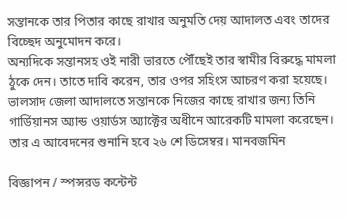সন্তানকে তার পিতার কাছে রাখার অনুমতি দেয় আদালত এবং তাদের বিচ্ছেদ অনুমোদন করে।
অন্যদিকে সন্তানসহ ওই নারী ভারতে পৌঁছেই তার স্বামীর বিরুদ্ধে মামলা ঠুকে দেন। তাতে দাবি করেন, তার ওপর সহিংস আচরণ করা হয়েছে। ভালসাদ জেলা আদালতে সন্তানকে নিজের কাছে রাখার জন্য তিনি গার্ডিয়ানস অ্যান্ড ওয়ার্ডস অ্যাক্টের অধীনে আরেকটি মামলা করেছেন। তার এ আবেদনের শুনানি হবে ২৬ শে ডিসেম্বর। মানবজমিন

বিজ্ঞাপন / স্পন্সরড কন্টেন্ট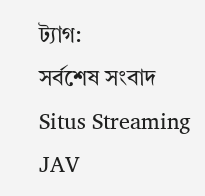ট্যাগ:
সর্বশেষ সংবাদ
Situs Streaming JAV